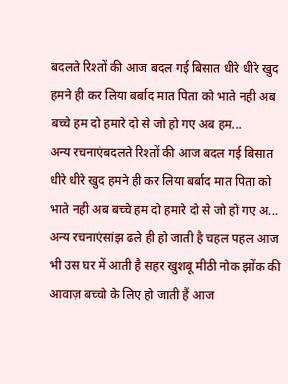बदलते रिश्तों की आज बदल गई बिसात धीरे धीरे खुद हमने ही कर लिया बर्बाद मात पिता को भाते नही अब बच्चे हम दो हमारे दो से जो हो गए अब हम...
अन्य रचनाएंबदलते रिश्तों की आज बदल गई बिसात धीरे धीरे खुद हमने ही कर लिया बर्बाद मात पिता को भाते नही अब बच्चे हम दो हमारे दो से जो हो गए अ...
अन्य रचनाएंसांझ ढले ही हो जाती है चहल पहल आज भी उस घर में आती है सहर खुशबू मीठी नोक झोंक की आवाज़ बच्चो के लिए हो जाती हैं आज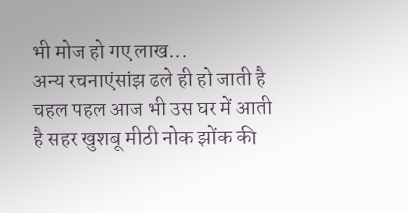भी मोज हो गए लाख...
अन्य रचनाएंसांझ ढले ही हो जाती है चहल पहल आज भी उस घर में आती है सहर खुशबू मीठी नोक झोंक की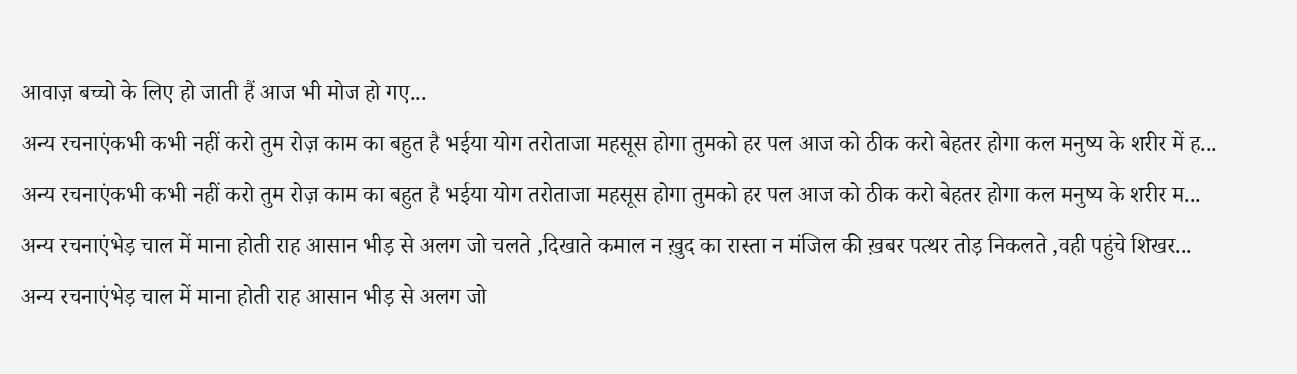आवाज़ बच्चो के लिए हो जाती हैं आज भी मोज हो गए...
अन्य रचनाएंकभी कभी नहीं करो तुम रोज़ काम का बहुत है भईया योग तरोताजा महसूस होगा तुमको हर पल आज को ठीक करो बेहतर होगा कल मनुष्य के शरीर में ह...
अन्य रचनाएंकभी कभी नहीं करो तुम रोज़ काम का बहुत है भईया योग तरोताजा महसूस होगा तुमको हर पल आज को ठीक करो बेहतर होगा कल मनुष्य के शरीर म...
अन्य रचनाएंभेड़ चाल में माना होती राह आसान भीड़ से अलग जो चलते ,दिखाते कमाल न ख़ुद का रास्ता न मंजिल की ख़बर पत्थर तोड़ निकलते ,वही पहुंचे शिखर...
अन्य रचनाएंभेड़ चाल में माना होती राह आसान भीड़ से अलग जो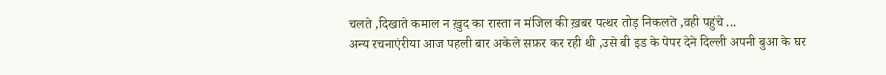चलते ,दिखाते कमाल न ख़ुद का रास्ता न मंजिल की ख़बर पत्थर तोड़ निकलते ,वही पहुंचे ...
अन्य रचनाएंरीया आज पहली बार अकेले सफ़र कर रही थी ,उसे बी इड के पेपर देने दिल्ली अपनी बुआ के घर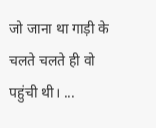जो जाना था गाड़ी के चलते चलते ही वो पहुंची थी। ...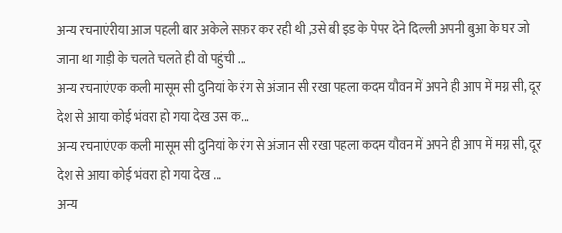अन्य रचनाएंरीया आज पहली बार अकेले सफ़र कर रही थी ,उसे बी इड के पेपर देने दिल्ली अपनी बुआ के घर जो जाना था गाड़ी के चलते चलते ही वो पहुंची ...
अन्य रचनाएंएक कली मासूम सी दुनियां के रंग से अंजान सी रखा पहला कदम यौवन में अपने ही आप में मग्न सी, दूर देश से आया कोई भंवरा हो गया देख उस क...
अन्य रचनाएंएक कली मासूम सी दुनियां के रंग से अंजान सी रखा पहला कदम यौवन में अपने ही आप में मग्न सी, दूर देश से आया कोई भंवरा हो गया देख ...
अन्य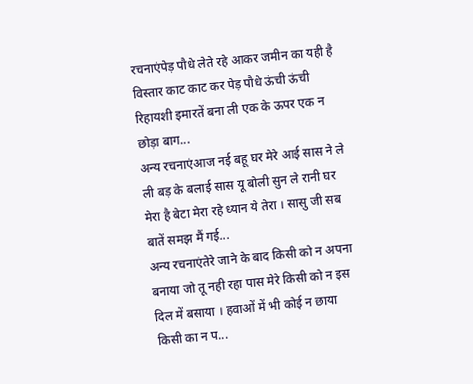रचनाएंपेड़ पौधे लेते रहे आकर जमीन का यही है विस्तार काट काट कर पेड़ पौधे ऊंची ऊंची रिहायशी इमारतें बना ली एक के ऊपर एक न छोड़ा बाग...
अन्य रचनाएंआज नई बहू घर मेरे आई सास ने ले ली बड़ के बलाई सास यू बोली सुन ले रानी घर मेरा है बेटा मेरा रहे ध्यान ये तेरा । सासु जी सब बातें समझ मैं गई...
अन्य रचनाएंतेरे जाने के बाद किसी को न अपना बनाया जो तू नही रहा पास मेरे किसी को न इस दिल में बसाया । हवाओं में भी कोई न छाया किसी का न प...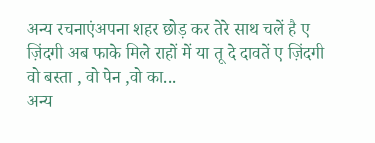अन्य रचनाएंअपना शहर छोड़ कर तेरे साथ चलें है ए ज़िंदगी अब फाके मिले राहों में या तू दे दावतें ए ज़िंदगी वो बस्ता , वो पेन ,वो का...
अन्य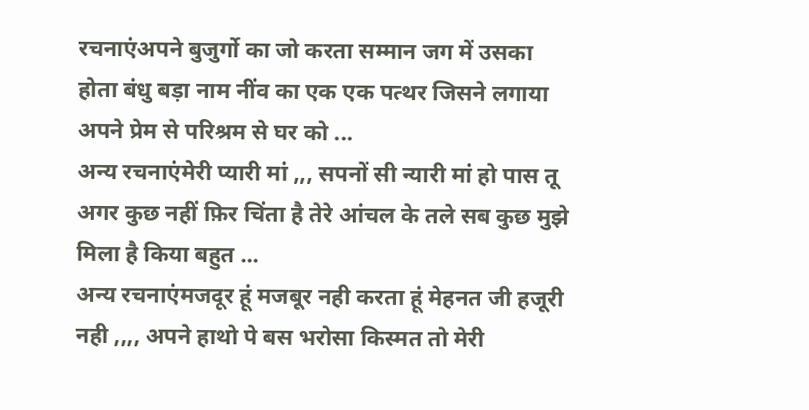रचनाएंअपने बुजुर्गो का जो करता सम्मान जग में उसका होता बंधु बड़ा नाम नींव का एक एक पत्थर जिसने लगाया अपने प्रेम से परिश्रम से घर को ...
अन्य रचनाएंमेरी प्यारी मां ,,, सपनों सी न्यारी मां हो पास तू अगर कुछ नहीं फ़िर चिंता है तेरे आंचल के तले सब कुछ मुझे मिला है किया बहुत ...
अन्य रचनाएंमजदूर हूं मजबूर नही करता हूं मेहनत जी हजूरी नही ,,,, अपने हाथो पे बस भरोसा किस्मत तो मेरी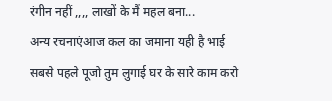रंगीन नहीं ,,,, लाखों के मैं महल बना...
अन्य रचनाएंआज कल का जमाना यही है भाई सबसे पहले पूजो तुम लुगाई घर के सारे काम करो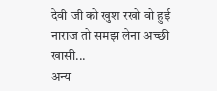देवी जी को खुश रखो वो हुई नाराज तो समझ लेना अच्छी खासी...
अन्य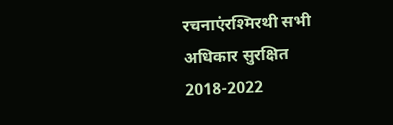रचनाएंरश्मिरथी सभी अधिकार सुरक्षित 2018-2022